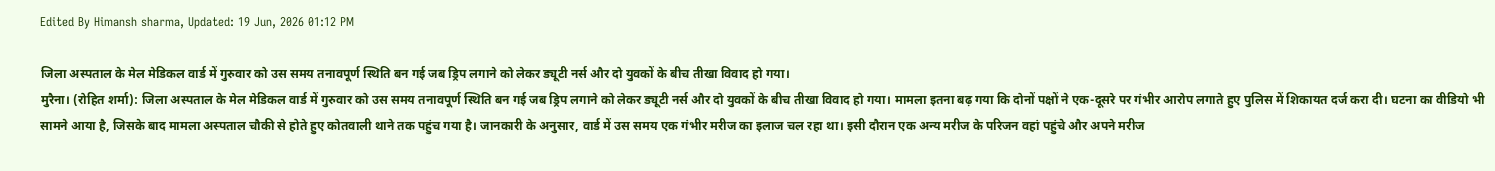Edited By Himansh sharma, Updated: 19 Jun, 2026 01:12 PM

जिला अस्पताल के मेल मेडिकल वार्ड में गुरुवार को उस समय तनावपूर्ण स्थिति बन गई जब ड्रिप लगाने को लेकर ड्यूटी नर्स और दो युवकों के बीच तीखा विवाद हो गया।
मुरैना। (रोहित शर्मा): जिला अस्पताल के मेल मेडिकल वार्ड में गुरुवार को उस समय तनावपूर्ण स्थिति बन गई जब ड्रिप लगाने को लेकर ड्यूटी नर्स और दो युवकों के बीच तीखा विवाद हो गया। मामला इतना बढ़ गया कि दोनों पक्षों ने एक-दूसरे पर गंभीर आरोप लगाते हुए पुलिस में शिकायत दर्ज करा दी। घटना का वीडियो भी सामने आया है, जिसके बाद मामला अस्पताल चौकी से होते हुए कोतवाली थाने तक पहुंच गया है। जानकारी के अनुसार, वार्ड में उस समय एक गंभीर मरीज का इलाज चल रहा था। इसी दौरान एक अन्य मरीज के परिजन वहां पहुंचे और अपने मरीज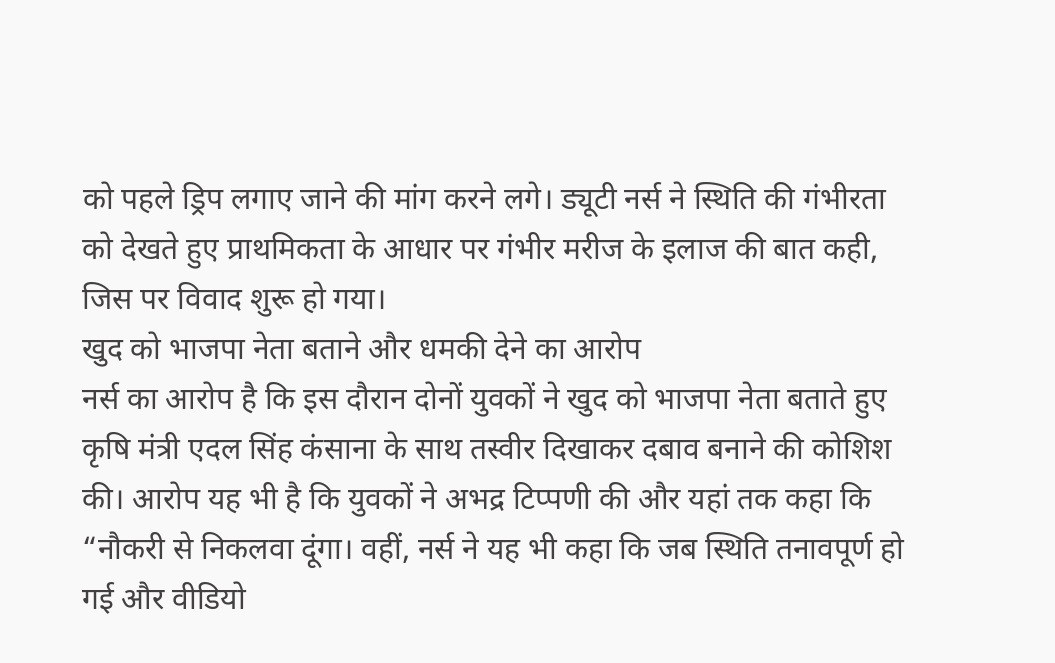को पहले ड्रिप लगाए जाने की मांग करने लगे। ड्यूटी नर्स ने स्थिति की गंभीरता को देखते हुए प्राथमिकता के आधार पर गंभीर मरीज के इलाज की बात कही, जिस पर विवाद शुरू हो गया।
खुद को भाजपा नेता बताने और धमकी देने का आरोप
नर्स का आरोप है कि इस दौरान दोनों युवकों ने खुद को भाजपा नेता बताते हुए कृषि मंत्री एदल सिंह कंसाना के साथ तस्वीर दिखाकर दबाव बनाने की कोशिश की। आरोप यह भी है कि युवकों ने अभद्र टिप्पणी की और यहां तक कहा कि “नौकरी से निकलवा दूंगा। वहीं, नर्स ने यह भी कहा कि जब स्थिति तनावपूर्ण हो गई और वीडियो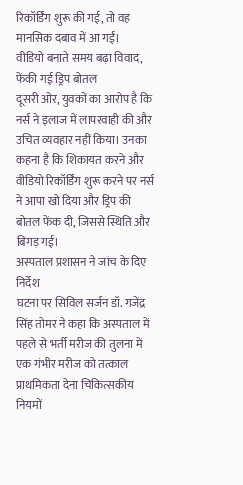रिकॉर्डिंग शुरू की गई, तो वह मानसिक दबाव में आ गईं।
वीडियो बनाते समय बढ़ा विवाद, फेंकी गई ड्रिप बोतल
दूसरी ओर, युवकों का आरोप है कि नर्स ने इलाज में लापरवाही की और उचित व्यवहार नहीं किया। उनका कहना है कि शिकायत करने और वीडियो रिकॉर्डिंग शुरू करने पर नर्स ने आपा खो दिया और ड्रिप की बोतल फेंक दी, जिससे स्थिति और बिगड़ गई।
अस्पताल प्रशासन ने जांच के दिए निर्देश
घटना पर सिविल सर्जन डॉ. गजेंद्र सिंह तोमर ने कहा कि अस्पताल में पहले से भर्ती मरीज की तुलना में एक गंभीर मरीज को तत्काल प्राथमिकता देना चिकित्सकीय नियमों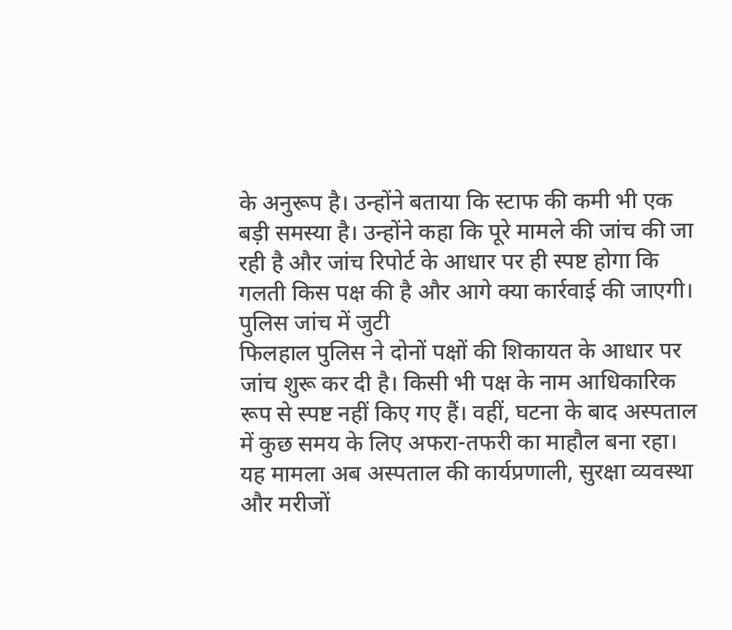के अनुरूप है। उन्होंने बताया कि स्टाफ की कमी भी एक बड़ी समस्या है। उन्होंने कहा कि पूरे मामले की जांच की जा रही है और जांच रिपोर्ट के आधार पर ही स्पष्ट होगा कि गलती किस पक्ष की है और आगे क्या कार्रवाई की जाएगी।
पुलिस जांच में जुटी
फिलहाल पुलिस ने दोनों पक्षों की शिकायत के आधार पर जांच शुरू कर दी है। किसी भी पक्ष के नाम आधिकारिक रूप से स्पष्ट नहीं किए गए हैं। वहीं, घटना के बाद अस्पताल में कुछ समय के लिए अफरा-तफरी का माहौल बना रहा। यह मामला अब अस्पताल की कार्यप्रणाली, सुरक्षा व्यवस्था और मरीजों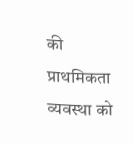की प्राथमिकता व्यवस्था को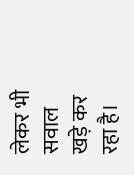लेकर भी सवाल खड़े कर रहा है।